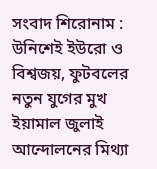সংবাদ শিরোনাম :
উনিশেই ইউরো ও বিশ্বজয়, ফুটবলের নতুন যুগের মুখ ইয়ামাল জুলাই আন্দোলনের মিথ্যা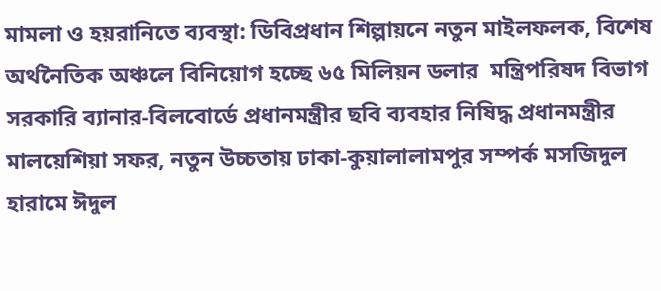মামলা ও হয়রানিতে ব্যবস্থা: ডিবিপ্রধান শিল্পায়নে নতুন মাইলফলক, বিশেষ অর্থনৈতিক অঞ্চলে বিনিয়োগ হচ্ছে ৬৫ মিলিয়ন ডলার  মন্ত্রিপরিষদ বিভাগ সরকারি ব্যানার-বিলবোর্ডে প্রধানমন্ত্রীর ছবি ব্যবহার নিষিদ্ধ প্রধানমন্ত্রীর মালয়েশিয়া সফর, নতুন উচ্চতায় ঢাকা-কুয়ালালামপুর সম্পর্ক মসজিদুল হারামে ঈদুল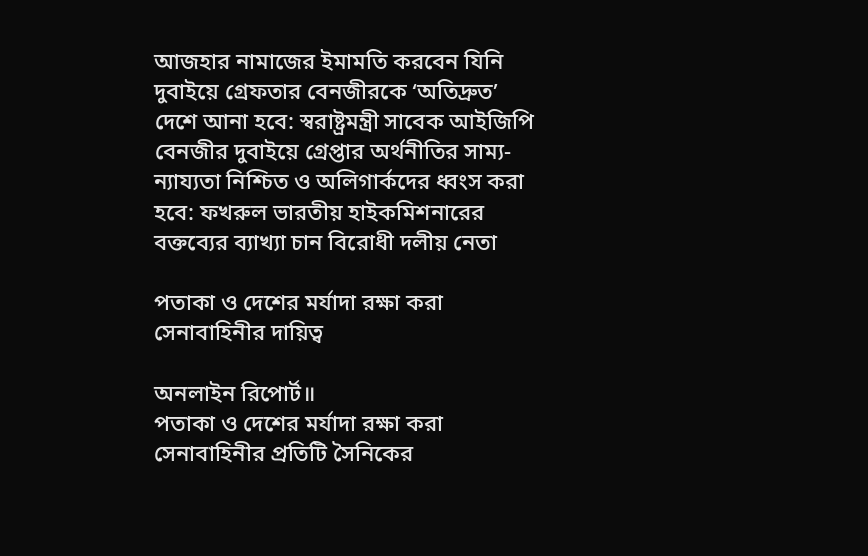আজহার নামাজের ইমামতি করবেন যিনি দুবাইয়ে গ্রেফতার বেনজীরকে ‘অতিদ্রুত’ দেশে আনা হবে: স্বরাষ্ট্রমন্ত্রী সাবেক আইজিপি বেনজীর দুবাইয়ে গ্রেপ্তার অর্থনীতির সাম্য-ন্যায্যতা নিশ্চিত ও অলিগার্কদের ধ্বংস করা হবে: ফখরুল ভারতীয় হাইকমিশনারের বক্তব্যের ব্যাখ্যা চান বিরোধী দলীয় নেতা

পতাকা ও দেশের মর্যাদা রক্ষা করা সেনাবাহিনীর দায়িত্ব

অনলাইন রিপোর্ট॥
পতাকা ও দেশের মর্যাদা রক্ষা করা সেনাবাহিনীর প্রতিটি সৈনিকের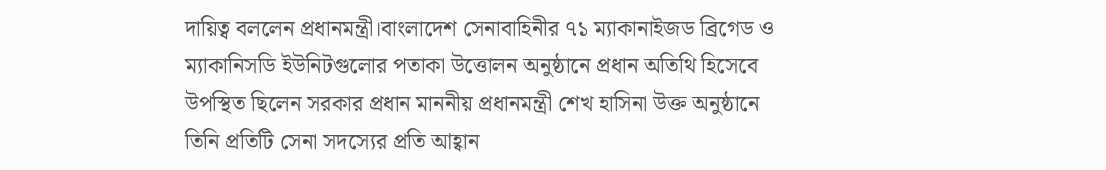দায়িত্ব বললেন প্রধানমন্ত্রী।বাংলাদেশ সেনাবাহিনীর ৭১ ম্যাকানাইজড ব্রিগেড ও ম্যাকানিসডি ইউনিটগুলোর পতাকা উত্তোলন অনুষ্ঠানে প্রধান অতিথি হিসেবে উপস্থিত ছিলেন সরকার প্রধান মাননীয় প্রধানমন্ত্রী শেখ হাসিনা উক্ত অনুষ্ঠানে তিনি প্রতিটি সেনা সদস্যের প্রতি আহ্বান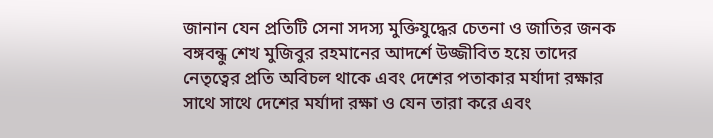জানান যেন প্রতিটি সেনা সদস্য মুক্তিযুদ্ধের চেতনা ও জাতির জনক বঙ্গবন্ধু শেখ মুজিবুর রহমানের আদর্শে উজ্জীবিত হয়ে তাদের নেতৃত্বের প্রতি অবিচল থাকে এবং দেশের পতাকার মর্যাদা রক্ষার সাথে সাথে দেশের মর্যাদা রক্ষা ও যেন তারা করে এবং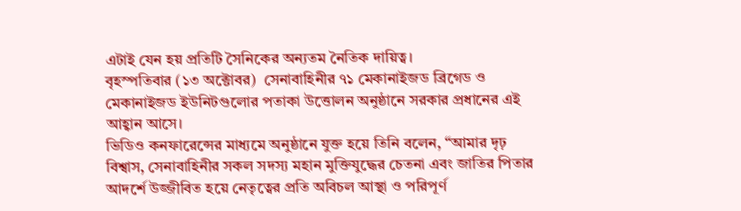এটাই যেন হয় প্রতিটি সৈনিকের অন্যতম নৈতিক দায়িত্ব।
বৃহস্পতিবার (১৩ অক্টোবর)  সেনাবাহিনীর ৭১ মেকানাইজড ব্রিগেড ও মেকানাইজড ইউনিটগুলোর পতাকা উত্তোলন অনুষ্ঠানে সরকার প্রধানের এই আহ্বান আসে।
ভিডিও কনফারেন্সের মাধ্যমে অনুষ্ঠানে যুক্ত হয়ে তিনি বলেন, “আমার দৃঢ় বিশ্বাস, সেনাবাহিনীর সকল সদস্য মহান মুক্তিযুদ্ধের চেতনা এবং জাতির পিতার আদর্শে উজ্জীবিত হয়ে নেতৃত্বের প্রতি অবিচল আস্থা ও পরিপূর্ণ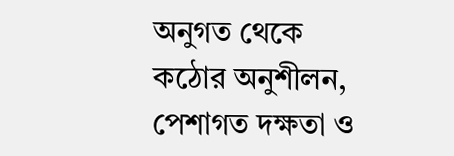অনুগত থেকে কঠোর অনুশীলন, পেশাগত দক্ষতা ও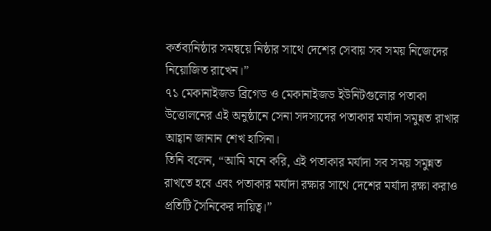কর্তব্যনিষ্ঠার সমন্বয়ে নিষ্ঠার সাথে দেশের সেবায় সব সময় নিজেদের নিয়োজিত রাখেন।”
৭১ মেকানাইজড ব্রিগেড ও মেকানাইজড ইউনিটগুলোর পতাকা উত্তোলনের এই অনুষ্ঠানে সেনা সদস্যদের পতাকার মর্যাদা সমুন্নত রাখার আহ্বান জানান শেখ হাসিনা।
তিনি বলেন, “আমি মনে করি, এই পতাকার মর্যাদা সব সময় সমুন্নত রাখতে হবে এবং পতাকার মর্যাদা রক্ষার সাথে দেশের মর্যাদা রক্ষা করাও প্রতিটি সৈনিকের দায়িত্ব।”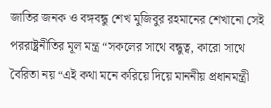জাতির জনক ও বঙ্গবন্ধু শেখ মুজিবুর রহমানের শেখানো সেই পররাষ্ট্রনীতির মূল মন্ত্র “সকলের সাথে বন্ধুত্ব, কারো সাথে বৈরিতা নয় “এই কথা মনে করিয়ে দিয়ে মাননীয় প্রধানমন্ত্রী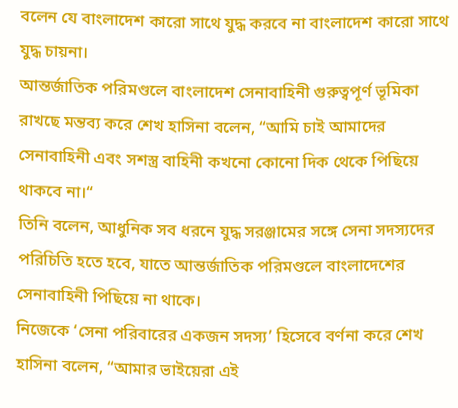বলেন যে বাংলাদেশ কারো সাথে যুদ্ধ করবে না বাংলাদেশ কারো সাথে যুদ্ধ চায়না।
আন্তর্জাতিক পরিমণ্ডলে বাংলাদেশ সেনাবাহিনী গুরুত্বপূর্ণ ভূমিকা রাখছে মন্তব্য করে শেখ হাসিনা বলেন, “আমি চাই আমাদের সেনাবাহিনী এবং সশস্ত্র বাহিনী কখনো কোনো দিক থেকে পিছিয়ে থাকবে না।“
তিনি বলেন, আধুনিক সব ধরনে যুদ্ধ সরঞ্জামের সঙ্গে সেনা সদস্যদের পরিচিতি হতে হবে, যাতে আন্তর্জাতিক পরিমণ্ডলে বাংলাদেশের সেনাবাহিনী পিছিয়ে না থাকে।
নিজেকে ‘সেনা পরিবারের একজন সদস্য’ হিসেবে বর্ণনা করে শেখ হাসিনা বলেন, “আমার ভাইয়েরা এই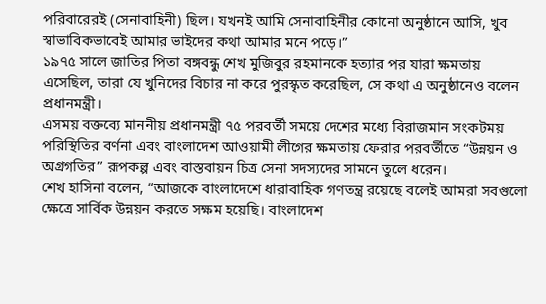পরিবারেরই (সেনাবাহিনী) ছিল। যখনই আমি সেনাবাহিনীর কোনো অনুষ্ঠানে আসি, খুব স্বাভাবিকভাবেই আমার ভাইদের কথা আমার মনে পড়ে।”
১৯৭৫ সালে জাতির পিতা বঙ্গবন্ধু শেখ মুজিবুর রহমানকে হত্যার পর যারা ক্ষমতায় এসেছিল, তারা যে খুনিদের বিচার না করে পুরস্কৃত করেছিল, সে কথা এ অনুষ্ঠানেও বলেন প্রধানমন্ত্রী।
এসময় বক্তব্যে মাননীয় প্রধানমন্ত্রী ৭৫ পরবর্তী সময়ে দেশের মধ্যে বিরাজমান সংকটময় পরিস্থিতির বর্ণনা এবং বাংলাদেশ আওয়ামী লীগের ক্ষমতায় ফেরার পরবর্তীতে “উন্নয়ন ও অগ্রগতির” রূপকল্প এবং বাস্তবায়ন চিত্র সেনা সদস্যদের সামনে তুলে ধরেন।
শেখ হাসিনা বলেন, “আজকে বাংলাদেশে ধারাবাহিক গণতন্ত্র রয়েছে বলেই আমরা সবগুলো ক্ষেত্রে সার্বিক উন্নয়ন করতে সক্ষম হয়েছি। বাংলাদেশ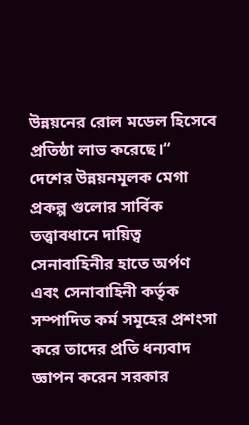উন্নয়নের রোল মডেল হিসেবে প্রতিষ্ঠা লাভ করেছে।“
দেশের উন্নয়নমূলক মেগা প্রকল্প গুলোর সার্বিক তত্ত্বাবধানে দায়িত্ব সেনাবাহিনীর হাতে অর্পণ এবং সেনাবাহিনী কর্তৃক সম্পাদিত কর্ম সমূহের প্রশংসা করে তাদের প্রতি ধন্যবাদ জ্ঞাপন করেন সরকার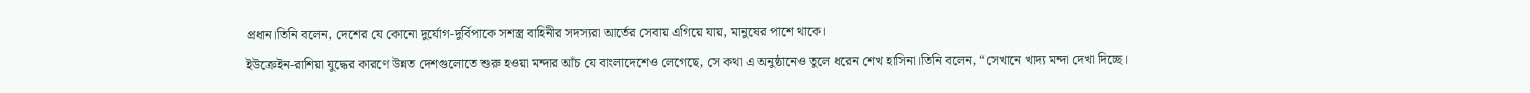প্রধান।তিনি বলেন, দেশের যে কোনো দুর্যোগ-দুর্বিপাকে সশস্ত্র বাহিনীর সদস্যরা আর্তের সেবায় এগিয়ে যায়, মানুষের পাশে থাকে।
ইউক্রেইন-রাশিয়া যুদ্ধের কারণে উন্নত দেশগুলোতে শুরু হওয়া মন্দার আঁচ যে বাংলাদেশেও লেগেছে, সে কথা এ অনুষ্ঠানেও তুলে ধরেন শেখ হাসিনা।তিনি বলেন, “সেখানে খাদ্য মন্দা দেখা দিচ্ছে।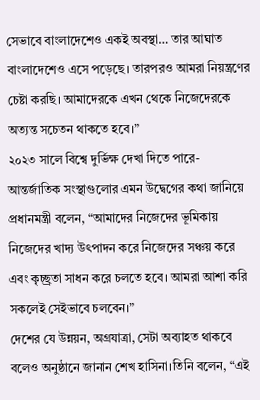সেভাবে বাংলাদেশেও একই অবস্থা… তার আঘাত বাংলাদেশেও এসে পড়েছে। তারপরও আমরা নিয়ন্ত্রণের চেষ্টা করছি। আমাদেরকে এখন থেকে নিজেদেরকে অত্যন্ত সচেতন থাকতে হবে।”
২০২৩ সালে বিশ্বে দুর্ভিক্ষ দেখা দিতে পারে- আন্তর্জাতিক সংস্থাগুলোর এমন উদ্বেগের কথা জানিয়ে প্রধানমন্ত্রী বলেন, “আমাদের নিজেদের ভূমিকায় নিজেদের খাদ্য উৎপাদন করে নিজেদের সঞ্চয় করে এবং কৃচ্ছ্রতা সাধন করে চলতে হবে। আমরা আশা করি সকলেই সেইভাবে চলবেন।”
দেশের যে উন্নয়ন, অগ্রযাত্রা, সেটা অব্যাহত থাকবে বলেও অনুষ্ঠানে জানান শেখ হাসিনা।তিনি বলেন, “এই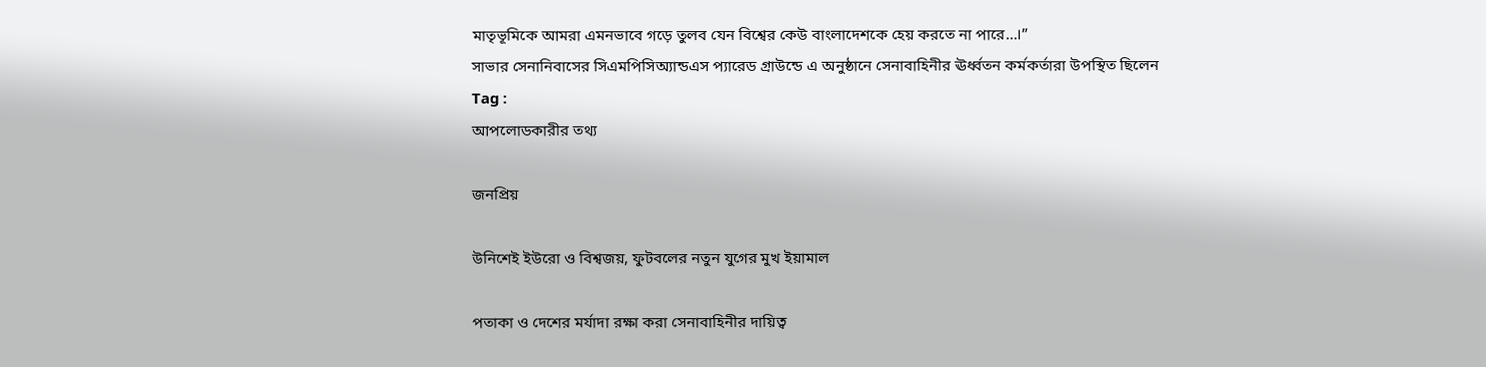মাতৃভূমিকে আমরা এমনভাবে গড়ে তুলব যেন বিশ্বের কেউ বাংলাদেশকে হেয় করতে না পারে…।”
সাভার সেনানিবাসের সিএমপিসিঅ্যান্ডএস প্যারেড গ্রাউন্ডে এ অনুষ্ঠানে সেনাবাহিনীর ঊর্ধ্বতন কর্মকর্তারা উপস্থিত ছিলেন
Tag :
আপলোডকারীর তথ্য

জনপ্রিয়

উনিশেই ইউরো ও বিশ্বজয়, ফুটবলের নতুন যুগের মুখ ইয়ামাল

পতাকা ও দেশের মর্যাদা রক্ষা করা সেনাবাহিনীর দায়িত্ব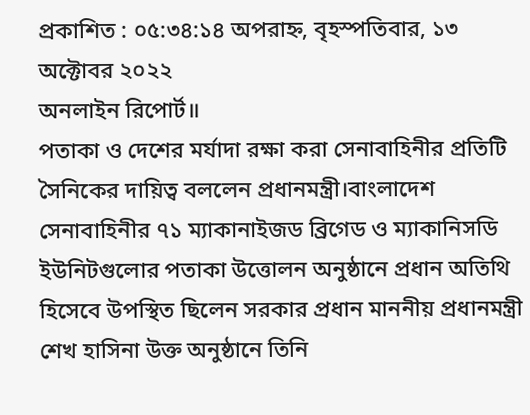প্রকাশিত : ০৫:৩৪:১৪ অপরাহ্ন, বৃহস্পতিবার, ১৩ অক্টোবর ২০২২
অনলাইন রিপোর্ট॥
পতাকা ও দেশের মর্যাদা রক্ষা করা সেনাবাহিনীর প্রতিটি সৈনিকের দায়িত্ব বললেন প্রধানমন্ত্রী।বাংলাদেশ সেনাবাহিনীর ৭১ ম্যাকানাইজড ব্রিগেড ও ম্যাকানিসডি ইউনিটগুলোর পতাকা উত্তোলন অনুষ্ঠানে প্রধান অতিথি হিসেবে উপস্থিত ছিলেন সরকার প্রধান মাননীয় প্রধানমন্ত্রী শেখ হাসিনা উক্ত অনুষ্ঠানে তিনি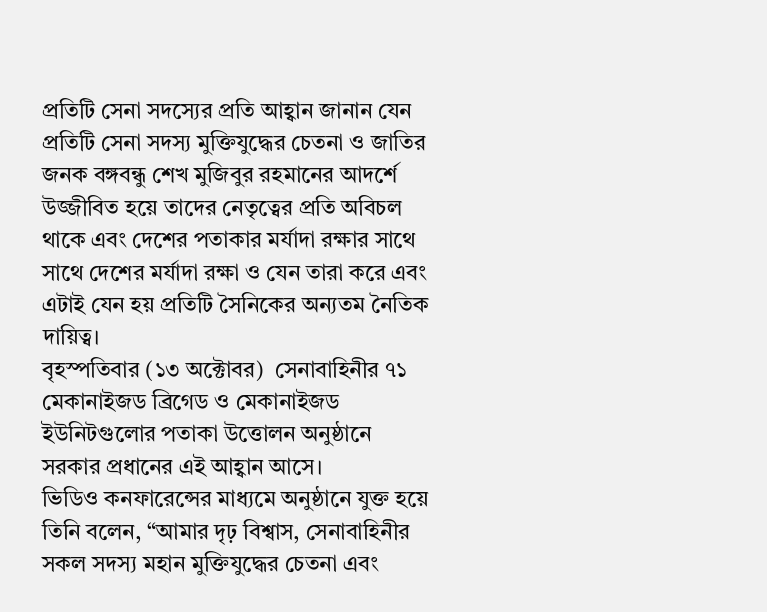প্রতিটি সেনা সদস্যের প্রতি আহ্বান জানান যেন প্রতিটি সেনা সদস্য মুক্তিযুদ্ধের চেতনা ও জাতির জনক বঙ্গবন্ধু শেখ মুজিবুর রহমানের আদর্শে উজ্জীবিত হয়ে তাদের নেতৃত্বের প্রতি অবিচল থাকে এবং দেশের পতাকার মর্যাদা রক্ষার সাথে সাথে দেশের মর্যাদা রক্ষা ও যেন তারা করে এবং এটাই যেন হয় প্রতিটি সৈনিকের অন্যতম নৈতিক দায়িত্ব।
বৃহস্পতিবার (১৩ অক্টোবর)  সেনাবাহিনীর ৭১ মেকানাইজড ব্রিগেড ও মেকানাইজড ইউনিটগুলোর পতাকা উত্তোলন অনুষ্ঠানে সরকার প্রধানের এই আহ্বান আসে।
ভিডিও কনফারেন্সের মাধ্যমে অনুষ্ঠানে যুক্ত হয়ে তিনি বলেন, “আমার দৃঢ় বিশ্বাস, সেনাবাহিনীর সকল সদস্য মহান মুক্তিযুদ্ধের চেতনা এবং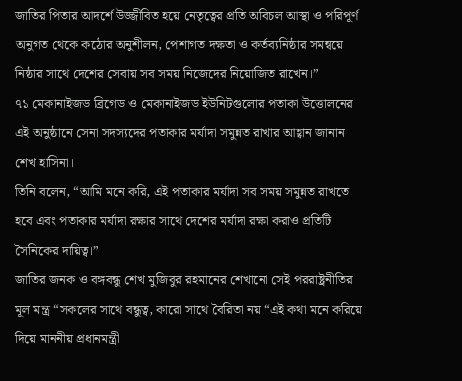জাতির পিতার আদর্শে উজ্জীবিত হয়ে নেতৃত্বের প্রতি অবিচল আস্থা ও পরিপূর্ণ অনুগত থেকে কঠোর অনুশীলন, পেশাগত দক্ষতা ও কর্তব্যনিষ্ঠার সমন্বয়ে নিষ্ঠার সাথে দেশের সেবায় সব সময় নিজেদের নিয়োজিত রাখেন।”
৭১ মেকানাইজড ব্রিগেড ও মেকানাইজড ইউনিটগুলোর পতাকা উত্তোলনের এই অনুষ্ঠানে সেনা সদস্যদের পতাকার মর্যাদা সমুন্নত রাখার আহ্বান জানান শেখ হাসিনা।
তিনি বলেন, “আমি মনে করি, এই পতাকার মর্যাদা সব সময় সমুন্নত রাখতে হবে এবং পতাকার মর্যাদা রক্ষার সাথে দেশের মর্যাদা রক্ষা করাও প্রতিটি সৈনিকের দায়িত্ব।”
জাতির জনক ও বঙ্গবন্ধু শেখ মুজিবুর রহমানের শেখানো সেই পররাষ্ট্রনীতির মূল মন্ত্র “সকলের সাথে বন্ধুত্ব, কারো সাথে বৈরিতা নয় “এই কথা মনে করিয়ে দিয়ে মাননীয় প্রধানমন্ত্রী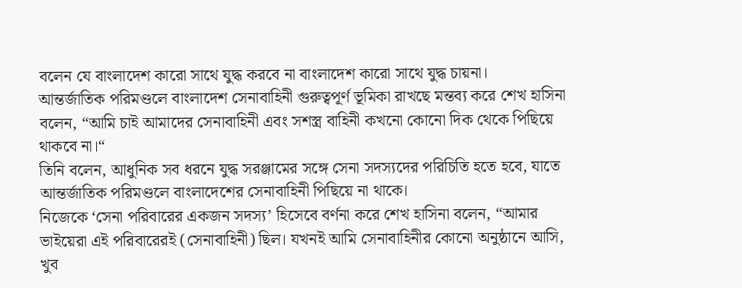বলেন যে বাংলাদেশ কারো সাথে যুদ্ধ করবে না বাংলাদেশ কারো সাথে যুদ্ধ চায়না।
আন্তর্জাতিক পরিমণ্ডলে বাংলাদেশ সেনাবাহিনী গুরুত্বপূর্ণ ভূমিকা রাখছে মন্তব্য করে শেখ হাসিনা বলেন, “আমি চাই আমাদের সেনাবাহিনী এবং সশস্ত্র বাহিনী কখনো কোনো দিক থেকে পিছিয়ে থাকবে না।“
তিনি বলেন, আধুনিক সব ধরনে যুদ্ধ সরঞ্জামের সঙ্গে সেনা সদস্যদের পরিচিতি হতে হবে, যাতে আন্তর্জাতিক পরিমণ্ডলে বাংলাদেশের সেনাবাহিনী পিছিয়ে না থাকে।
নিজেকে ‘সেনা পরিবারের একজন সদস্য’ হিসেবে বর্ণনা করে শেখ হাসিনা বলেন, “আমার ভাইয়েরা এই পরিবারেরই (সেনাবাহিনী) ছিল। যখনই আমি সেনাবাহিনীর কোনো অনুষ্ঠানে আসি, খুব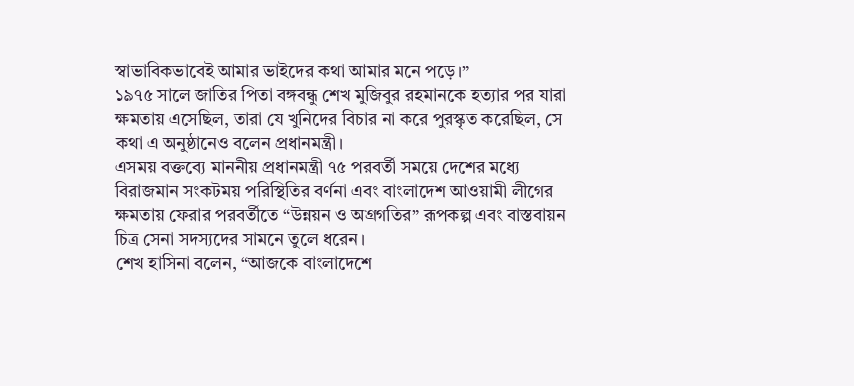স্বাভাবিকভাবেই আমার ভাইদের কথা আমার মনে পড়ে।”
১৯৭৫ সালে জাতির পিতা বঙ্গবন্ধু শেখ মুজিবুর রহমানকে হত্যার পর যারা ক্ষমতায় এসেছিল, তারা যে খুনিদের বিচার না করে পুরস্কৃত করেছিল, সে কথা এ অনুষ্ঠানেও বলেন প্রধানমন্ত্রী।
এসময় বক্তব্যে মাননীয় প্রধানমন্ত্রী ৭৫ পরবর্তী সময়ে দেশের মধ্যে বিরাজমান সংকটময় পরিস্থিতির বর্ণনা এবং বাংলাদেশ আওয়ামী লীগের ক্ষমতায় ফেরার পরবর্তীতে “উন্নয়ন ও অগ্রগতির” রূপকল্প এবং বাস্তবায়ন চিত্র সেনা সদস্যদের সামনে তুলে ধরেন।
শেখ হাসিনা বলেন, “আজকে বাংলাদেশে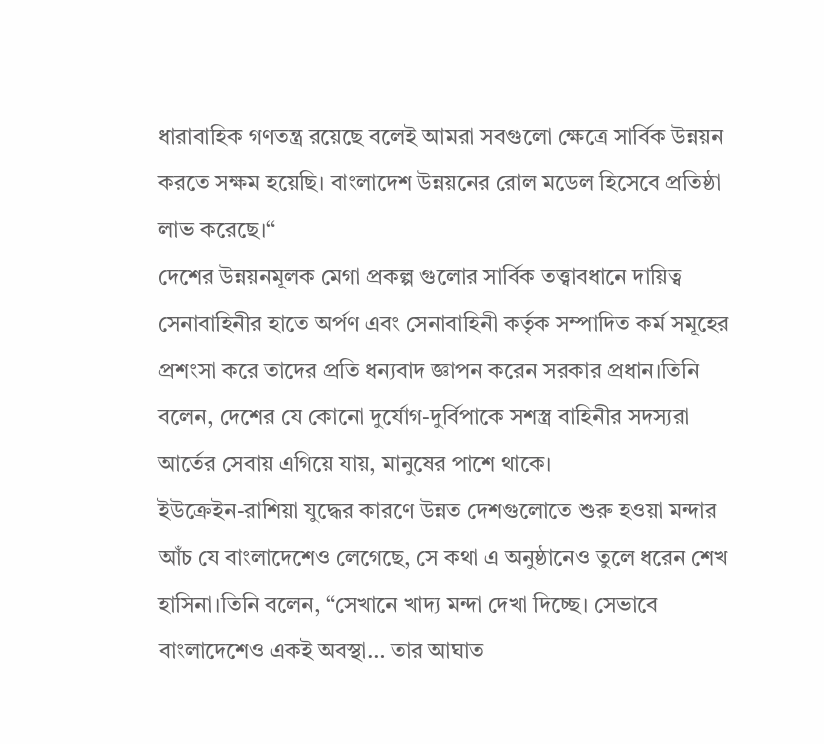ধারাবাহিক গণতন্ত্র রয়েছে বলেই আমরা সবগুলো ক্ষেত্রে সার্বিক উন্নয়ন করতে সক্ষম হয়েছি। বাংলাদেশ উন্নয়নের রোল মডেল হিসেবে প্রতিষ্ঠা লাভ করেছে।“
দেশের উন্নয়নমূলক মেগা প্রকল্প গুলোর সার্বিক তত্ত্বাবধানে দায়িত্ব সেনাবাহিনীর হাতে অর্পণ এবং সেনাবাহিনী কর্তৃক সম্পাদিত কর্ম সমূহের প্রশংসা করে তাদের প্রতি ধন্যবাদ জ্ঞাপন করেন সরকার প্রধান।তিনি বলেন, দেশের যে কোনো দুর্যোগ-দুর্বিপাকে সশস্ত্র বাহিনীর সদস্যরা আর্তের সেবায় এগিয়ে যায়, মানুষের পাশে থাকে।
ইউক্রেইন-রাশিয়া যুদ্ধের কারণে উন্নত দেশগুলোতে শুরু হওয়া মন্দার আঁচ যে বাংলাদেশেও লেগেছে, সে কথা এ অনুষ্ঠানেও তুলে ধরেন শেখ হাসিনা।তিনি বলেন, “সেখানে খাদ্য মন্দা দেখা দিচ্ছে। সেভাবে বাংলাদেশেও একই অবস্থা… তার আঘাত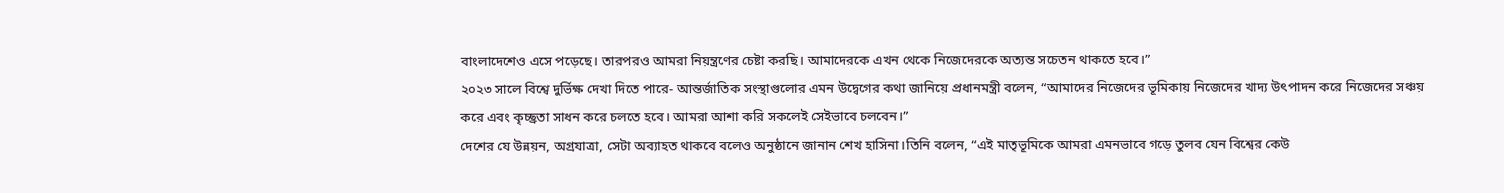বাংলাদেশেও এসে পড়েছে। তারপরও আমরা নিয়ন্ত্রণের চেষ্টা করছি। আমাদেরকে এখন থেকে নিজেদেরকে অত্যন্ত সচেতন থাকতে হবে।”
২০২৩ সালে বিশ্বে দুর্ভিক্ষ দেখা দিতে পারে- আন্তর্জাতিক সংস্থাগুলোর এমন উদ্বেগের কথা জানিয়ে প্রধানমন্ত্রী বলেন, “আমাদের নিজেদের ভূমিকায় নিজেদের খাদ্য উৎপাদন করে নিজেদের সঞ্চয় করে এবং কৃচ্ছ্রতা সাধন করে চলতে হবে। আমরা আশা করি সকলেই সেইভাবে চলবেন।”
দেশের যে উন্নয়ন, অগ্রযাত্রা, সেটা অব্যাহত থাকবে বলেও অনুষ্ঠানে জানান শেখ হাসিনা।তিনি বলেন, “এই মাতৃভূমিকে আমরা এমনভাবে গড়ে তুলব যেন বিশ্বের কেউ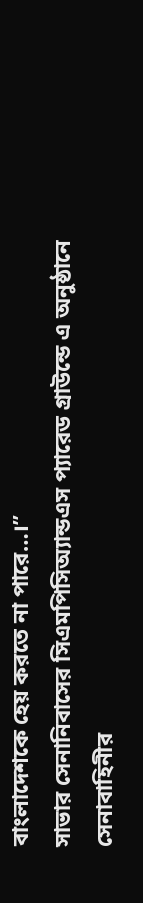বাংলাদেশকে হেয় করতে না পারে…।”
সাভার সেনানিবাসের সিএমপিসিঅ্যান্ডএস প্যারেড গ্রাউন্ডে এ অনুষ্ঠানে সেনাবাহিনীর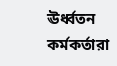ঊর্ধ্বতন কর্মকর্তারা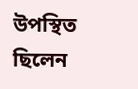উপস্থিত ছিলেন